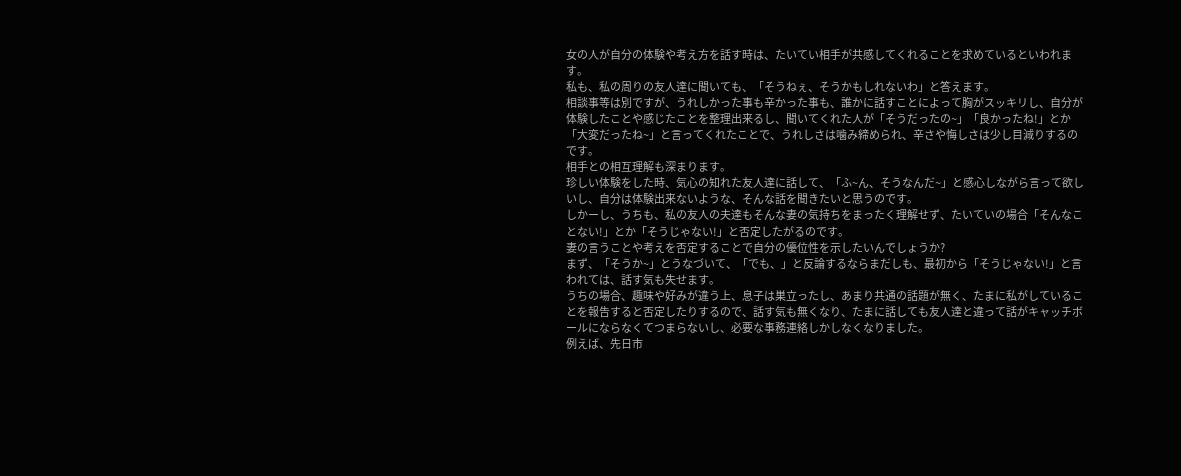女の人が自分の体験や考え方を話す時は、たいてい相手が共感してくれることを求めているといわれます。
私も、私の周りの友人達に聞いても、「そうねぇ、そうかもしれないわ」と答えます。
相談事等は別ですが、うれしかった事も辛かった事も、誰かに話すことによって胸がスッキリし、自分が体験したことや感じたことを整理出来るし、聞いてくれた人が「そうだったの~」「良かったね!」とか「大変だったね~」と言ってくれたことで、うれしさは噛み締められ、辛さや悔しさは少し目減りするのです。
相手との相互理解も深まります。
珍しい体験をした時、気心の知れた友人達に話して、「ふ~ん、そうなんだ~」と感心しながら言って欲しいし、自分は体験出来ないような、そんな話を聞きたいと思うのです。
しかーし、うちも、私の友人の夫達もそんな妻の気持ちをまったく理解せず、たいていの場合「そんなことない!」とか「そうじゃない!」と否定したがるのです。
妻の言うことや考えを否定することで自分の優位性を示したいんでしょうか?
まず、「そうか~」とうなづいて、「でも、」と反論するならまだしも、最初から「そうじゃない!」と言われては、話す気も失せます。
うちの場合、趣味や好みが違う上、息子は巣立ったし、あまり共通の話題が無く、たまに私がしていることを報告すると否定したりするので、話す気も無くなり、たまに話しても友人達と違って話がキャッチボールにならなくてつまらないし、必要な事務連絡しかしなくなりました。
例えば、先日市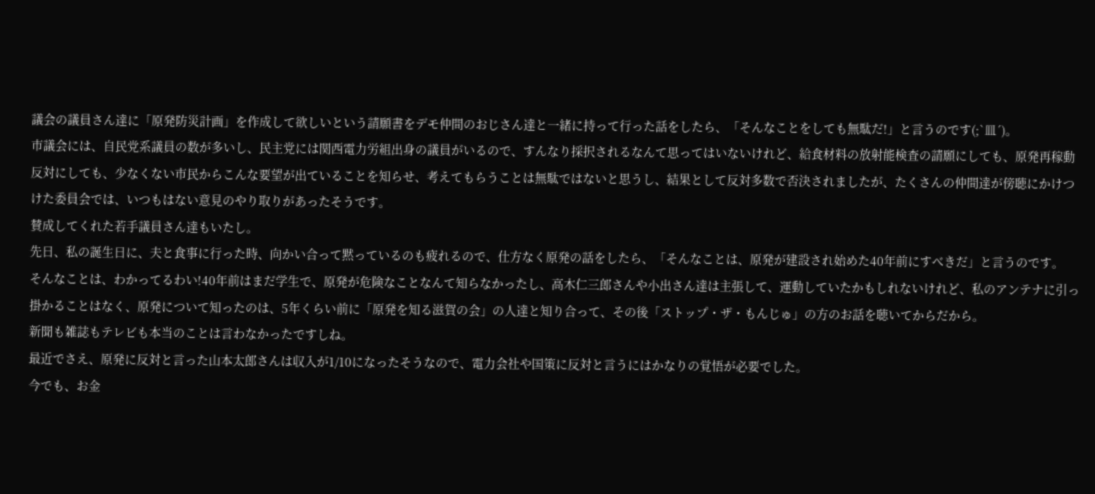議会の議員さん達に「原発防災計画」を作成して欲しいという請願書をデモ仲間のおじさん達と一緒に持って行った話をしたら、「そんなことをしても無駄だ!」と言うのです(;`皿´)。
市議会には、自民党系議員の数が多いし、民主党には関西電力労組出身の議員がいるので、すんなり採択されるなんて思ってはいないけれど、給食材料の放射能検査の請願にしても、原発再稼動反対にしても、少なくない市民からこんな要望が出ていることを知らせ、考えてもらうことは無駄ではないと思うし、結果として反対多数で否決されましたが、たくさんの仲間達が傍聴にかけつけた委員会では、いつもはない意見のやり取りがあったそうです。
賛成してくれた若手議員さん達もいたし。
先日、私の誕生日に、夫と食事に行った時、向かい合って黙っているのも疲れるので、仕方なく原発の話をしたら、「そんなことは、原発が建設され始めた40年前にすべきだ」と言うのです。
そんなことは、わかってるわい!40年前はまだ学生で、原発が危険なことなんて知らなかったし、高木仁三郎さんや小出さん達は主張して、運動していたかもしれないけれど、私のアンテナに引っ掛かることはなく、原発について知ったのは、5年くらい前に「原発を知る滋賀の会」の人達と知り合って、その後「ストップ・ザ・もんじゅ」の方のお話を聴いてからだから。
新聞も雑誌もテレビも本当のことは言わなかったですしね。
最近でさえ、原発に反対と言った山本太郎さんは収入が1/10になったそうなので、電力会社や国策に反対と言うにはかなりの覚悟が必要でした。
今でも、お金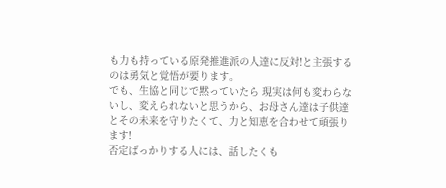も力も持っている原発推進派の人達に反対!と主張するのは勇気と覚悟が要ります。
でも、生協と同じで黙っていたら 現実は何も変わらないし、変えられないと思うから、お母さん達は子供達とその未来を守りたくて、力と知恵を合わせて頑張ります!
否定ばっかりする人には、話したくも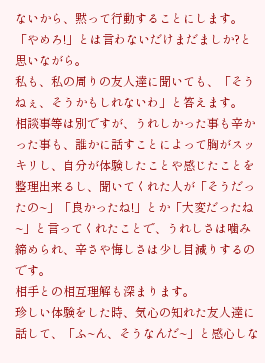ないから、黙って行動することにします。
「やめろ!」とは言わないだけまだましか?と思いながら。
私も、私の周りの友人達に聞いても、「そうねぇ、そうかもしれないわ」と答えます。
相談事等は別ですが、うれしかった事も辛かった事も、誰かに話すことによって胸がスッキリし、自分が体験したことや感じたことを整理出来るし、聞いてくれた人が「そうだったの~」「良かったね!」とか「大変だったね~」と言ってくれたことで、うれしさは噛み締められ、辛さや悔しさは少し目減りするのです。
相手との相互理解も深まります。
珍しい体験をした時、気心の知れた友人達に話して、「ふ~ん、そうなんだ~」と感心しな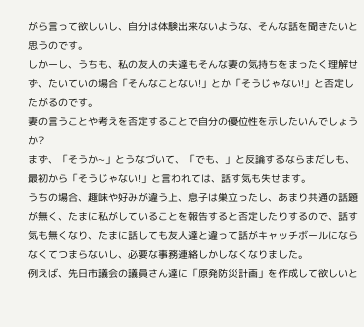がら言って欲しいし、自分は体験出来ないような、そんな話を聞きたいと思うのです。
しかーし、うちも、私の友人の夫達もそんな妻の気持ちをまったく理解せず、たいていの場合「そんなことない!」とか「そうじゃない!」と否定したがるのです。
妻の言うことや考えを否定することで自分の優位性を示したいんでしょうか?
まず、「そうか~」とうなづいて、「でも、」と反論するならまだしも、最初から「そうじゃない!」と言われては、話す気も失せます。
うちの場合、趣味や好みが違う上、息子は巣立ったし、あまり共通の話題が無く、たまに私がしていることを報告すると否定したりするので、話す気も無くなり、たまに話しても友人達と違って話がキャッチボールにならなくてつまらないし、必要な事務連絡しかしなくなりました。
例えば、先日市議会の議員さん達に「原発防災計画」を作成して欲しいと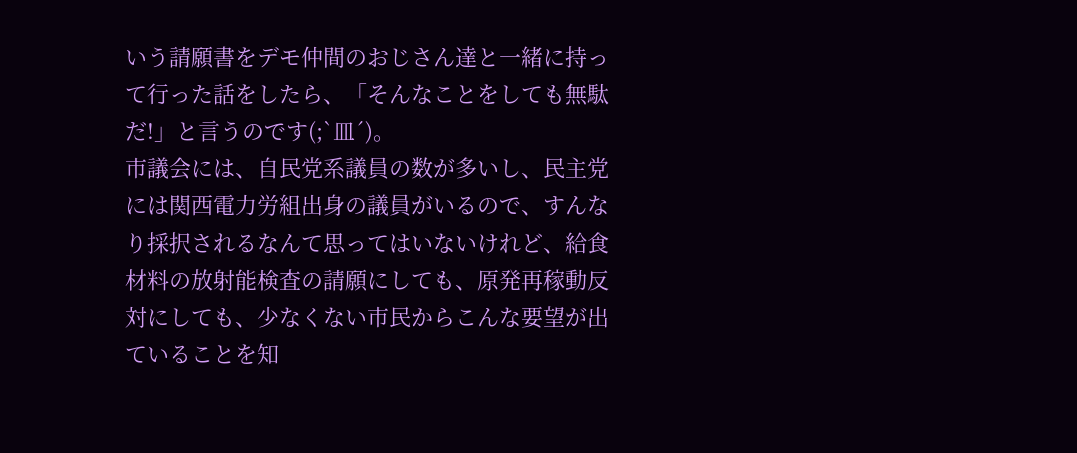いう請願書をデモ仲間のおじさん達と一緒に持って行った話をしたら、「そんなことをしても無駄だ!」と言うのです(;`皿´)。
市議会には、自民党系議員の数が多いし、民主党には関西電力労組出身の議員がいるので、すんなり採択されるなんて思ってはいないけれど、給食材料の放射能検査の請願にしても、原発再稼動反対にしても、少なくない市民からこんな要望が出ていることを知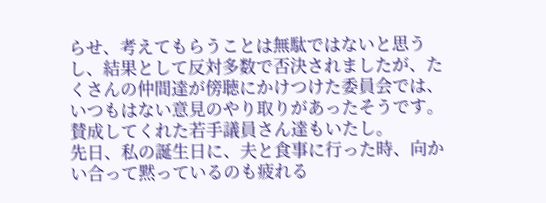らせ、考えてもらうことは無駄ではないと思うし、結果として反対多数で否決されましたが、たくさんの仲間達が傍聴にかけつけた委員会では、いつもはない意見のやり取りがあったそうです。
賛成してくれた若手議員さん達もいたし。
先日、私の誕生日に、夫と食事に行った時、向かい合って黙っているのも疲れる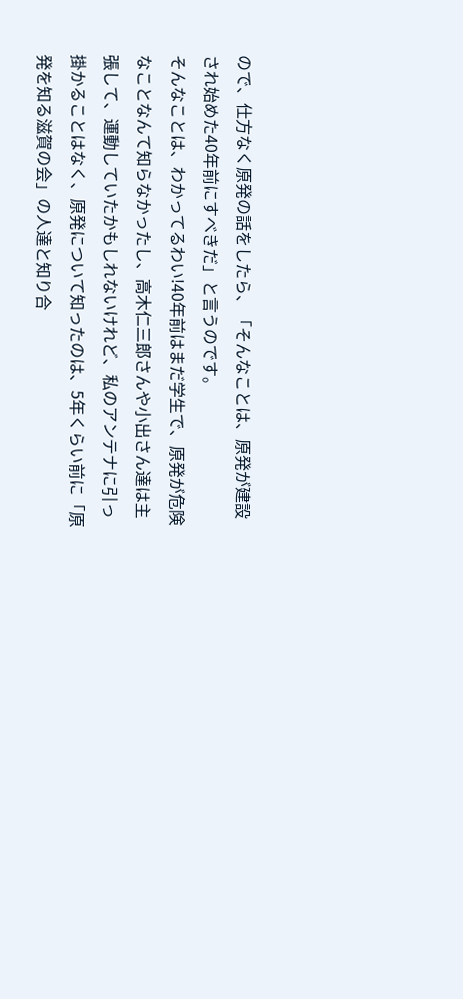ので、仕方なく原発の話をしたら、「そんなことは、原発が建設され始めた40年前にすべきだ」と言うのです。
そんなことは、わかってるわい!40年前はまだ学生で、原発が危険なことなんて知らなかったし、高木仁三郎さんや小出さん達は主張して、運動していたかもしれないけれど、私のアンテナに引っ掛かることはなく、原発について知ったのは、5年くらい前に「原発を知る滋賀の会」の人達と知り合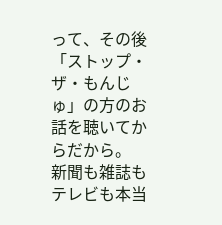って、その後「ストップ・ザ・もんじゅ」の方のお話を聴いてからだから。
新聞も雑誌もテレビも本当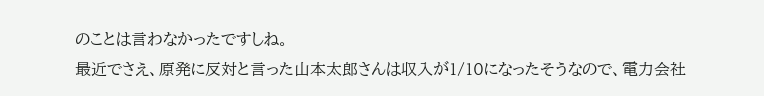のことは言わなかったですしね。
最近でさえ、原発に反対と言った山本太郎さんは収入が1/10になったそうなので、電力会社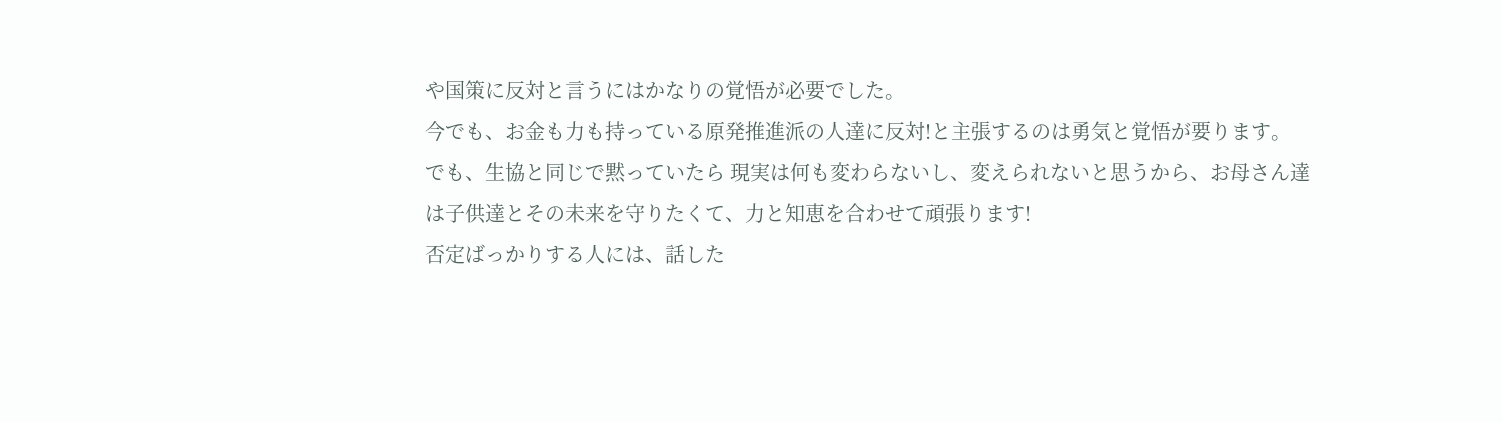や国策に反対と言うにはかなりの覚悟が必要でした。
今でも、お金も力も持っている原発推進派の人達に反対!と主張するのは勇気と覚悟が要ります。
でも、生協と同じで黙っていたら 現実は何も変わらないし、変えられないと思うから、お母さん達は子供達とその未来を守りたくて、力と知恵を合わせて頑張ります!
否定ばっかりする人には、話した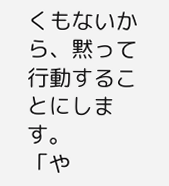くもないから、黙って行動することにします。
「や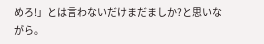めろ!」とは言わないだけまだましか?と思いながら。